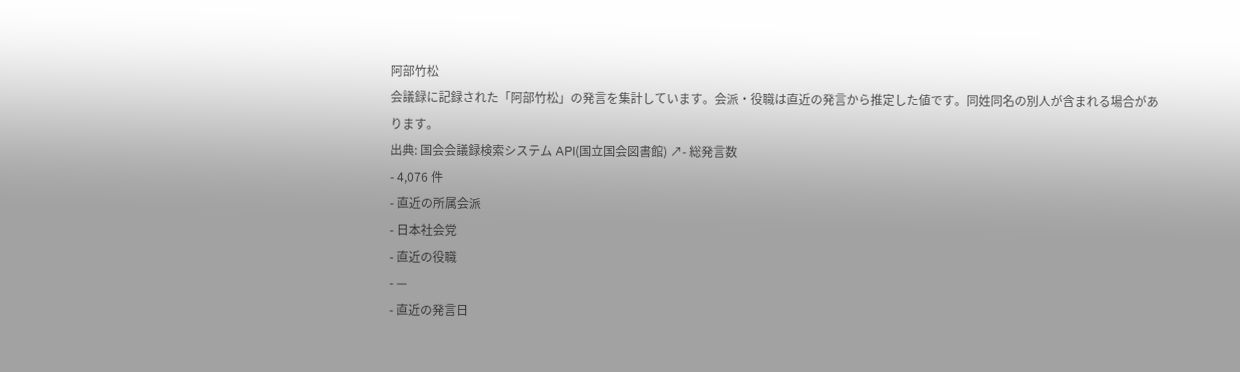阿部竹松
会議録に記録された「阿部竹松」の発言を集計しています。会派・役職は直近の発言から推定した値です。同姓同名の別人が含まれる場合があります。
出典: 国会会議録検索システム API(国立国会図書館) ↗- 総発言数
- 4,076 件
- 直近の所属会派
- 日本社会党
- 直近の役職
- —
- 直近の発言日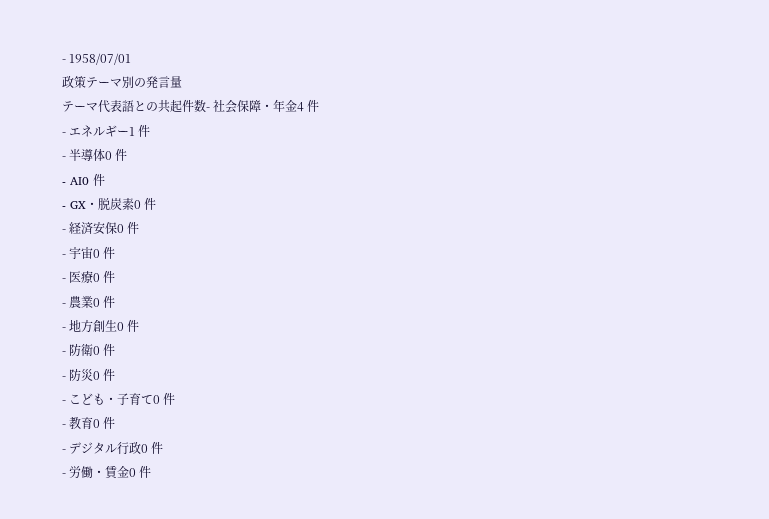- 1958/07/01
政策テーマ別の発言量
テーマ代表語との共起件数- 社会保障・年金4 件
- エネルギー1 件
- 半導体0 件
- AI0 件
- GX・脱炭素0 件
- 経済安保0 件
- 宇宙0 件
- 医療0 件
- 農業0 件
- 地方創生0 件
- 防衛0 件
- 防災0 件
- こども・子育て0 件
- 教育0 件
- デジタル行政0 件
- 労働・賃金0 件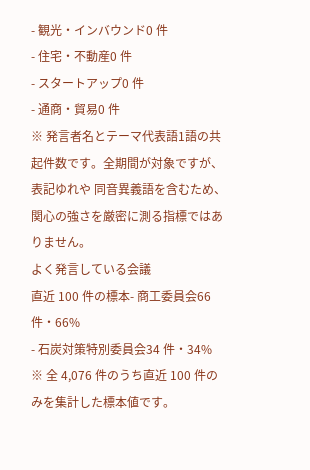- 観光・インバウンド0 件
- 住宅・不動産0 件
- スタートアップ0 件
- 通商・貿易0 件
※ 発言者名とテーマ代表語1語の共起件数です。全期間が対象ですが、表記ゆれや 同音異義語を含むため、関心の強さを厳密に測る指標ではありません。
よく発言している会議
直近 100 件の標本- 商工委員会66 件・66%
- 石炭対策特別委員会34 件・34%
※ 全 4,076 件のうち直近 100 件のみを集計した標本値です。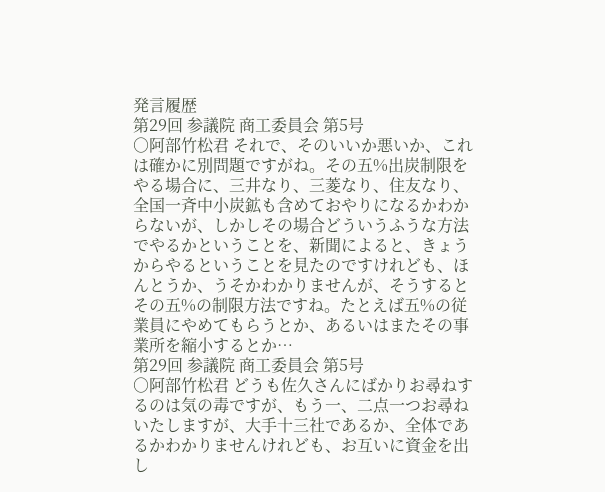発言履歴
第29回 参議院 商工委員会 第5号
○阿部竹松君 それで、そのいいか悪いか、これは確かに別問題ですがね。その五%出炭制限をやる場合に、三井なり、三菱なり、住友なり、全国一斉中小炭鉱も含めておやりになるかわからないが、しかしその場合どういうふうな方法でやるかということを、新聞によると、きょうからやるということを見たのですけれども、ほんとうか、うそかわかりませんが、そうするとその五%の制限方法ですね。たとえば五%の従業員にやめてもらうとか、あるいはまたその事業所を縮小するとか…
第29回 参議院 商工委員会 第5号
○阿部竹松君 どうも佐久さんにばかりお尋ねするのは気の毒ですが、もう一、二点一つお尋ねいたしますが、大手十三社であるか、全体であるかわかりませんけれども、お互いに資金を出し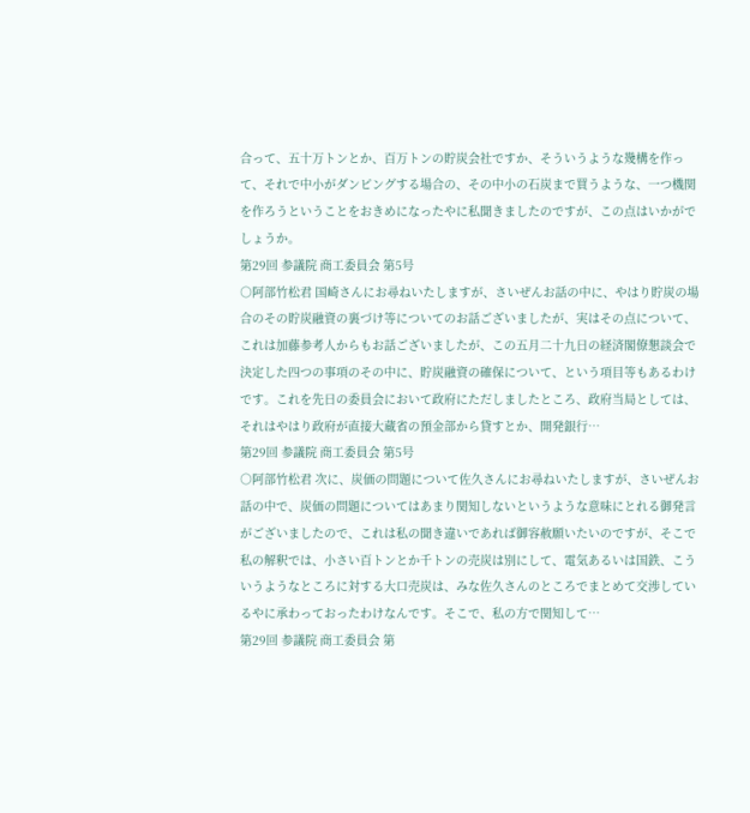合って、五十万トンとか、百万トンの貯炭会社ですか、そういうような幾構を作って、それで中小がダンピングする場合の、その中小の石炭まで買うような、一つ機関を作ろうということをおきめになったやに私聞きましたのですが、この点はいかがでしょうか。
第29回 参議院 商工委員会 第5号
○阿部竹松君 国崎さんにお尋ねいたしますが、さいぜんお話の中に、やはり貯炭の場合のその貯炭融資の裏づけ等についてのお話ございましたが、実はその点について、これは加藤参考人からもお話ございましたが、この五月二十九日の経済閣僚懇談会で決定した四つの事項のその中に、貯炭融資の確保について、という項目等もあるわけです。これを先日の委員会において政府にただしましたところ、政府当局としては、それはやはり政府が直接大蔵省の預金部から貸すとか、開発銀行…
第29回 参議院 商工委員会 第5号
○阿部竹松君 次に、炭価の問題について佐久さんにお尋ねいたしますが、さいぜんお話の中で、炭価の問題についてはあまり関知しないというような意味にとれる御発言がございましたので、これは私の聞き違いであれば御容赦願いたいのですが、そこで私の解釈では、小さい百トンとか千トンの売炭は別にして、電気あるいは国鉄、こういうようなところに対する大口売炭は、みな佐久さんのところでまとめて交渉しているやに承わっておったわけなんです。そこで、私の方で関知して…
第29回 参議院 商工委員会 第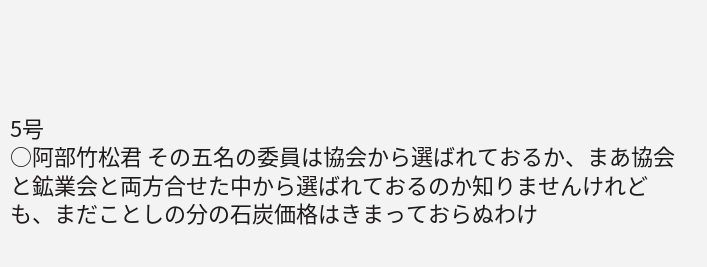5号
○阿部竹松君 その五名の委員は協会から選ばれておるか、まあ協会と鉱業会と両方合せた中から選ばれておるのか知りませんけれども、まだことしの分の石炭価格はきまっておらぬわけ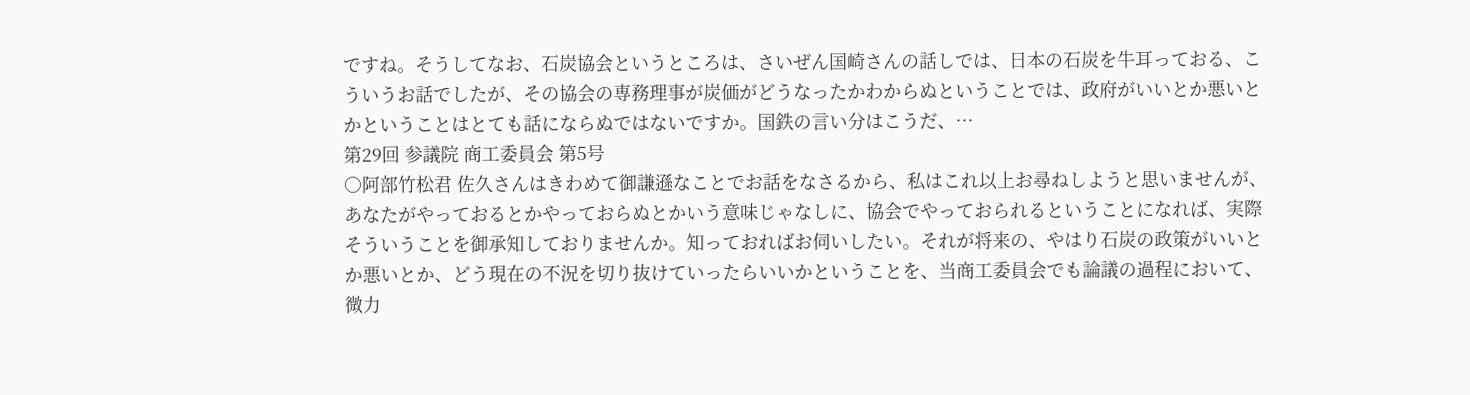ですね。そうしてなお、石炭協会というところは、さいぜん国崎さんの話しでは、日本の石炭を牛耳っておる、こういうお話でしたが、その協会の専務理事が炭価がどうなったかわからぬということでは、政府がいいとか悪いとかということはとても話にならぬではないですか。国鉄の言い分はこうだ、…
第29回 参議院 商工委員会 第5号
○阿部竹松君 佐久さんはきわめて御謙遜なことでお話をなさるから、私はこれ以上お尋ねしようと思いませんが、あなたがやっておるとかやっておらぬとかいう意味じゃなしに、協会でやっておられるということになれば、実際そういうことを御承知しておりませんか。知っておればお伺いしたい。それが将来の、やはり石炭の政策がいいとか悪いとか、どう現在の不況を切り抜けていったらいいかということを、当商工委員会でも論議の過程において、微力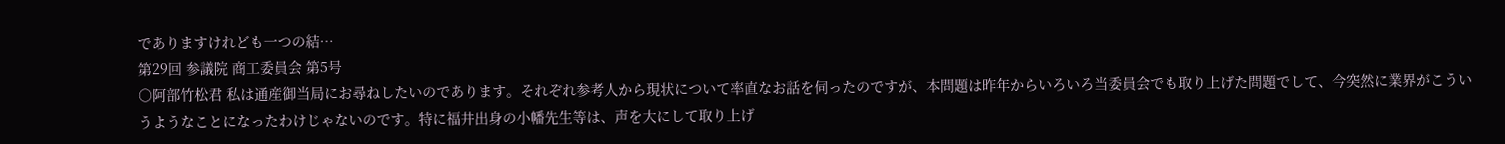でありますけれども一つの結…
第29回 参議院 商工委員会 第5号
○阿部竹松君 私は通産御当局にお尋ねしたいのであります。それぞれ参考人から現状について率直なお話を伺ったのですが、本問題は昨年からいろいろ当委員会でも取り上げた問題でして、今突然に業界がこういうようなことになったわけじゃないのです。特に福井出身の小幡先生等は、声を大にして取り上げ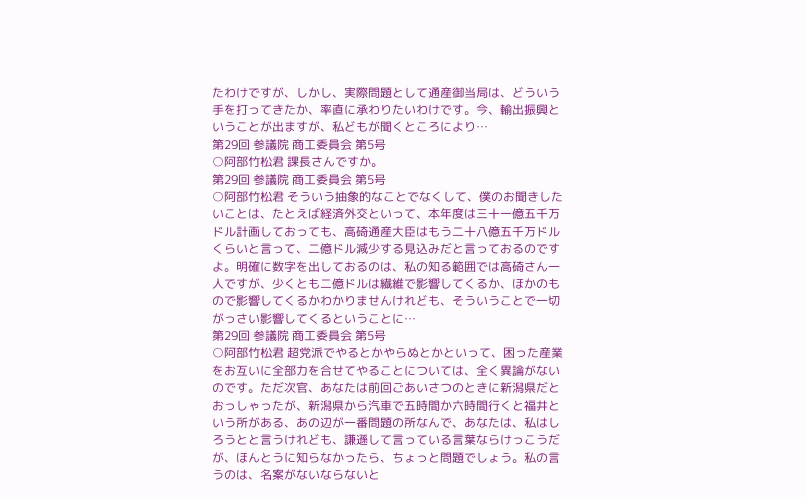たわけですが、しかし、実際問題として通産御当局は、どういう手を打ってきたか、率直に承わりたいわけです。今、輸出振興ということが出ますが、私どもが聞くところにより…
第29回 参議院 商工委員会 第5号
○阿部竹松君 課長さんですか。
第29回 参議院 商工委員会 第5号
○阿部竹松君 そういう抽象的なことでなくして、僕のお聞きしたいことは、たとえば経済外交といって、本年度は三十一億五千万ドル計画しておっても、高碕通産大臣はもう二十八億五千万ドルくらいと言って、二億ドル減少する見込みだと言っておるのですよ。明確に数字を出しておるのは、私の知る範囲では高碕さん一人ですが、少くとも二億ドルは繊維で影響してくるか、ほかのもので影響してくるかわかりませんけれども、そういうことで一切がっさい影響してくるということに…
第29回 参議院 商工委員会 第5号
○阿部竹松君 超党派でやるとかやらぬとかといって、困った産業をお互いに全部力を合せてやることについては、全く異論がないのです。ただ次官、あなたは前回ごあいさつのときに新潟県だとおっしゃったが、新潟県から汽車で五時間か六時間行くと福井という所がある、あの辺が一番問題の所なんで、あなたは、私はしろうとと言うけれども、謙遜して言っている言葉ならけっこうだが、ほんとうに知らなかったら、ちょっと問題でしょう。私の言うのは、名案がないならないと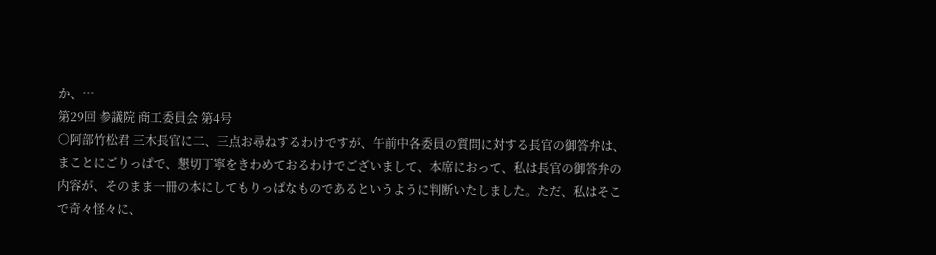か、…
第29回 参議院 商工委員会 第4号
○阿部竹松君 三木長官に二、三点お尋ねするわけですが、午前中各委員の質問に対する長官の御答弁は、まことにごりっぱで、懇切丁寧をきわめておるわけでございまして、本席におって、私は長官の御答弁の内容が、そのまま一冊の本にしてもりっぱなものであるというように判断いたしました。ただ、私はそこで奇々怪々に、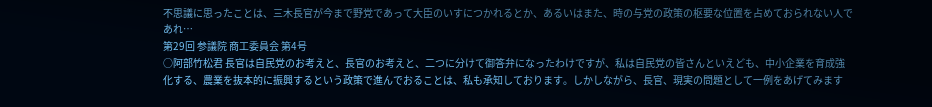不思議に思ったことは、三木長官が今まで野党であって大臣のいすにつかれるとか、あるいはまた、時の与党の政策の枢要な位置を占めておられない人であれ…
第29回 参議院 商工委員会 第4号
○阿部竹松君 長官は自民党のお考えと、長官のお考えと、二つに分けて御答弁になったわけですが、私は自民党の皆さんといえども、中小企業を育成強化する、農業を抜本的に振興するという政策で進んでおることは、私も承知しております。しかしながら、長官、現実の問題として一例をあげてみます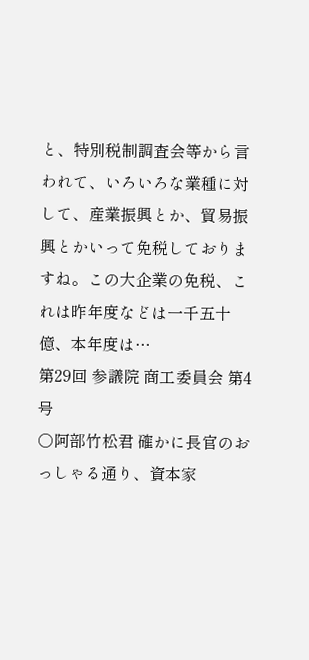と、特別税制調査会等から言われて、いろいろな業種に対して、産業振興とか、貿易振興とかいって免税しておりますね。この大企業の免税、これは昨年度などは一千五十億、本年度は…
第29回 参議院 商工委員会 第4号
○阿部竹松君 確かに長官のおっしゃる通り、資本家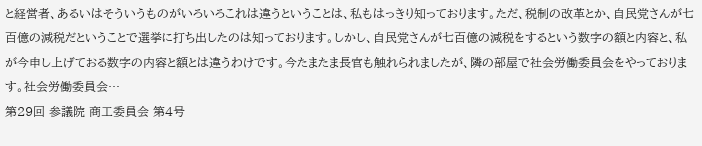と経営者、あるいはそういうものがいろいろこれは違うということは、私もはっきり知っております。ただ、税制の改革とか、自民党さんが七百億の減税だということで選挙に打ち出したのは知っております。しかし、自民党さんが七百億の減税をするという数字の額と内容と、私が今申し上げておる数字の内容と額とは違うわけです。今たまたま長官も触れられましたが、隣の部屋で社会労働委員会をやっております。社会労働委員会…
第29回 参議院 商工委員会 第4号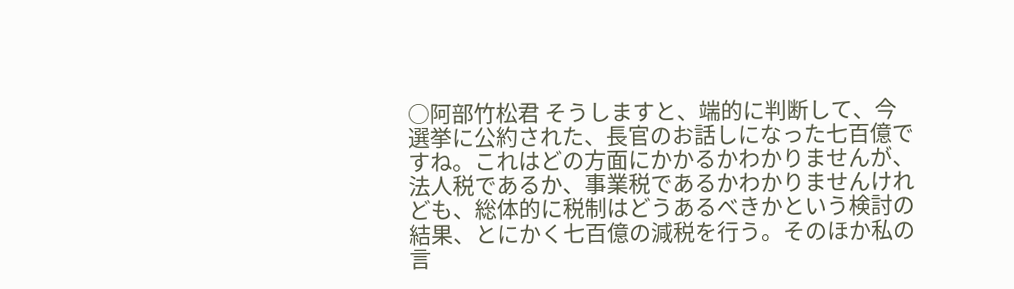○阿部竹松君 そうしますと、端的に判断して、今選挙に公約された、長官のお話しになった七百億ですね。これはどの方面にかかるかわかりませんが、法人税であるか、事業税であるかわかりませんけれども、総体的に税制はどうあるべきかという検討の結果、とにかく七百億の減税を行う。そのほか私の言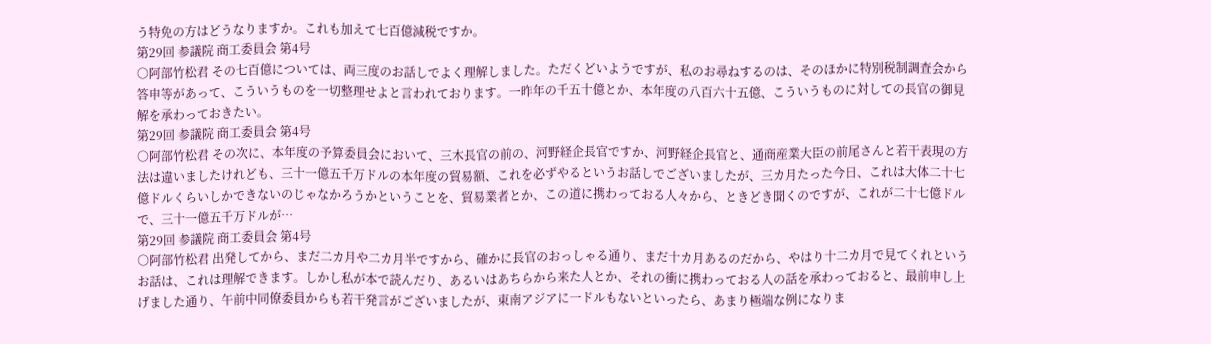う特免の方はどうなりますか。これも加えて七百億減税ですか。
第29回 参議院 商工委員会 第4号
○阿部竹松君 その七百億については、両三度のお話しでよく理解しました。ただくどいようですが、私のお尋ねするのは、そのほかに特別税制調査会から答申等があって、こういうものを一切整理せよと言われております。一昨年の千五十億とか、本年度の八百六十五億、こういうものに対しての長官の御見解を承わっておきたい。
第29回 参議院 商工委員会 第4号
○阿部竹松君 その次に、本年度の予算委員会において、三木長官の前の、河野経企長官ですか、河野経企長官と、通商産業大臣の前尾さんと若干表現の方法は違いましたけれども、三十一億五千万ドルの本年度の貿易額、これを必ずやるというお話しでございましたが、三カ月たった今日、これは大体二十七億ドルくらいしかできないのじゃなかろうかということを、貿易業者とか、この道に携わっておる人々から、ときどき聞くのですが、これが二十七億ドルで、三十一億五千万ドルが…
第29回 参議院 商工委員会 第4号
○阿部竹松君 出発してから、まだ二カ月や二カ月半ですから、確かに長官のおっしゃる通り、まだ十カ月あるのだから、やはり十二カ月で見てくれというお話は、これは理解できます。しかし私が本で読んだり、あるいはあちらから来た人とか、それの衝に携わっておる人の話を承わっておると、最前申し上げました通り、午前中同僚委員からも若干発言がございましたが、東南アジアに一ドルもないといったら、あまり極端な例になりま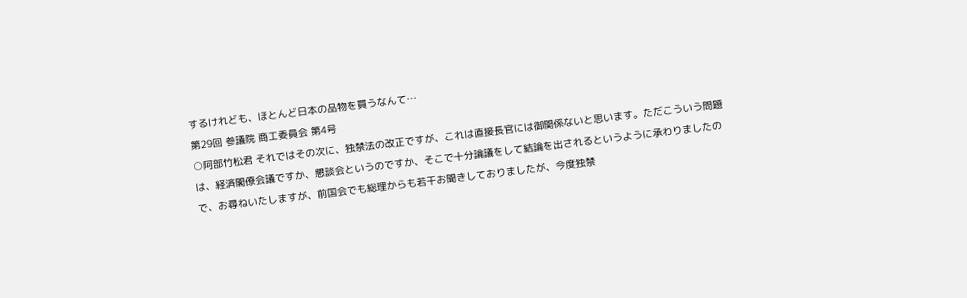するけれども、ほとんど日本の品物を買うなんて…
第29回 参議院 商工委員会 第4号
○阿部竹松君 それではその次に、独禁法の改正ですが、これは直接長官には御関係ないと思います。ただこういう問題は、経済閣僚会議ですか、懇談会というのですか、そこで十分論議をして結論を出されるというように承わりましたので、お尋ねいたしますが、前国会でも総理からも若干お聞きしておりましたが、今度独禁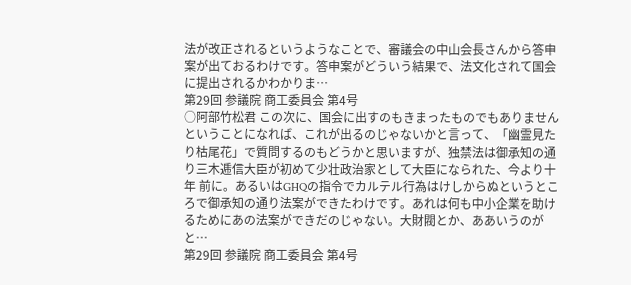法が改正されるというようなことで、審議会の中山会長さんから答申案が出ておるわけです。答申案がどういう結果で、法文化されて国会に提出されるかわかりま…
第29回 参議院 商工委員会 第4号
○阿部竹松君 この次に、国会に出すのもきまったものでもありませんということになれば、これが出るのじゃないかと言って、「幽霊見たり枯尾花」で質問するのもどうかと思いますが、独禁法は御承知の通り三木逓信大臣が初めて少壮政治家として大臣になられた、今より十年 前に。あるいはGHQの指令でカルテル行為はけしからぬというところで御承知の通り法案ができたわけです。あれは何も中小企業を助けるためにあの法案ができだのじゃない。大財閥とか、ああいうのがと…
第29回 参議院 商工委員会 第4号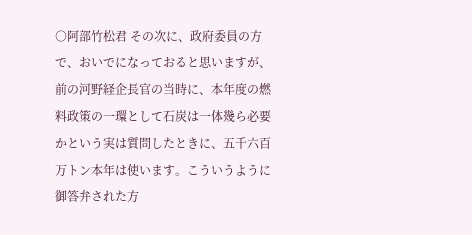○阿部竹松君 その次に、政府委員の方で、おいでになっておると思いますが、前の河野経企長官の当時に、本年度の燃料政策の一環として石炭は一体幾ら必要かという実は質問したときに、五千六百万トン本年は使います。こういうように御答弁された方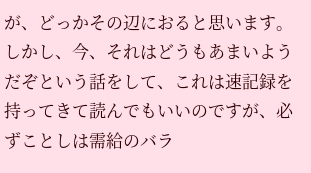が、どっかその辺におると思います。しかし、今、それはどうもあまいようだぞという話をして、これは速記録を持ってきて読んでもいいのですが、必ずことしは需給のバラ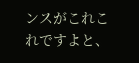ンスがこれこれですよと、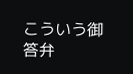こういう御答弁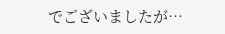でございましたが…